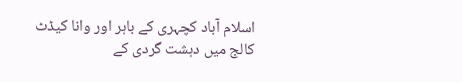اسلام آباد کچہری کے باہر اور وانا کیڈٹ کالج میں دہشت گردی کے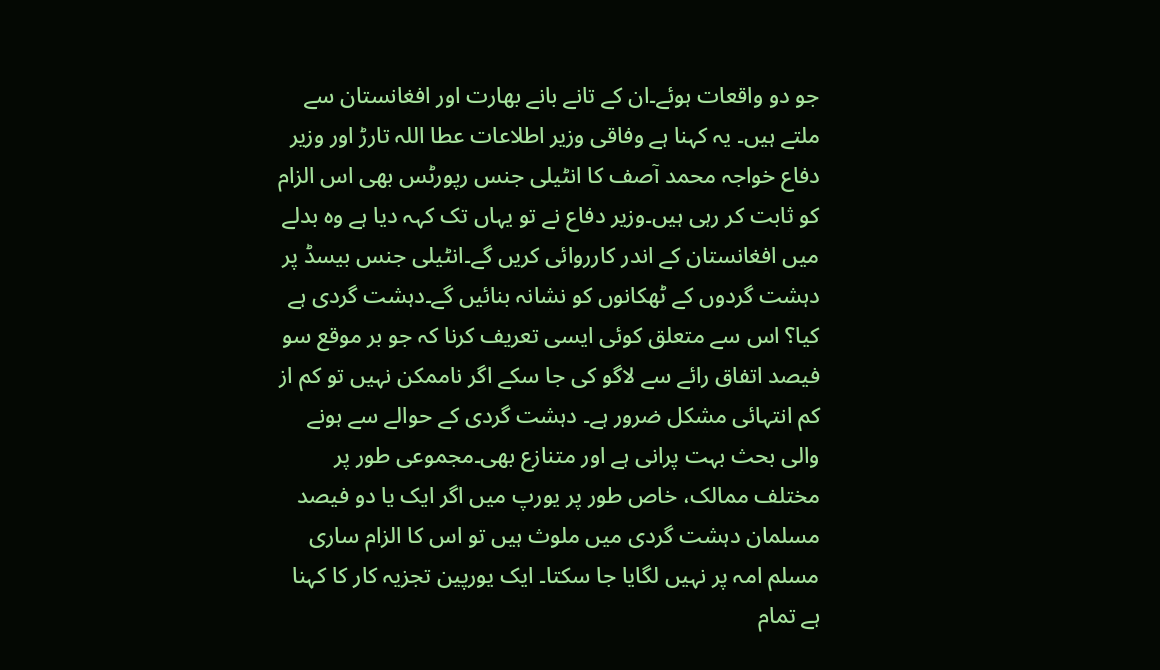جو دو واقعات ہوئے۔ان کے تانے بانے بھارت اور افغانستان سے ملتے ہیں۔ یہ کہنا ہے وفاقی وزیر اطلاعات عطا اللہ تارڑ اور وزیر دفاع خواجہ محمد آصف کا انٹیلی جنس رپورٹس بھی اس الزام کو ثابت کر رہی ہیں۔وزیر دفاع نے تو یہاں تک کہہ دیا ہے وہ بدلے میں افغانستان کے اندر کارروائی کریں گے۔انٹیلی جنس بیسڈ پر دہشت گردوں کے ٹھکانوں کو نشانہ بنائیں گے۔دہشت گردی ہے کیا؟ اس سے متعلق کوئی ایسی تعریف کرنا کہ جو بر موقع سو فیصد اتفاق رائے سے لاگو کی جا سکے اگر ناممکن نہیں تو کم از کم انتہائی مشکل ضرور ہے۔ دہشت گردی کے حوالے سے ہونے والی بحث بہت پرانی ہے اور متنازع بھی۔مجموعی طور پر مختلف ممالک، خاص طور پر یورپ میں اگر ایک یا دو فیصد مسلمان دہشت گردی میں ملوث ہیں تو اس کا الزام ساری مسلم امہ پر نہیں لگایا جا سکتا۔ ایک یورپین تجزیہ کار کا کہنا ہے تمام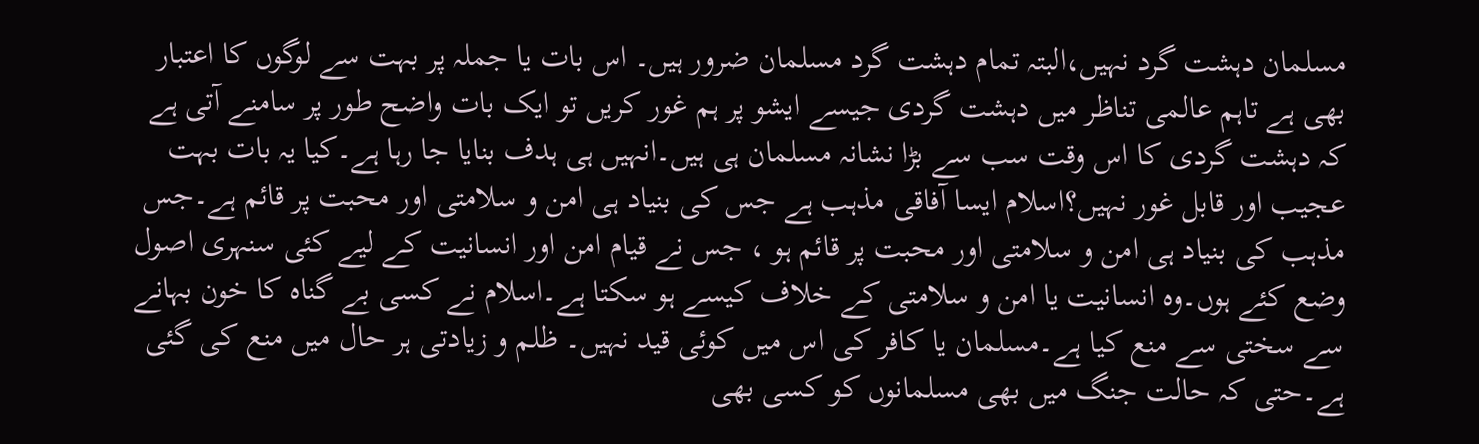مسلمان دہشت گرد نہیں،البتہ تمام دہشت گرد مسلمان ضرور ہیں۔ اس بات یا جملہ پر بہت سے لوگوں کا اعتبار بھی ہے تاہم عالمی تناظر میں دہشت گردی جیسے ایشو پر ہم غور کریں تو ایک بات واضح طور پر سامنے آتی ہے کہ دہشت گردی کا اس وقت سب سے بڑا نشانہ مسلمان ہی ہیں۔انہیں ہی ہدف بنایا جا رہا ہے۔کیا یہ بات بہت عجیب اور قابل غور نہیں؟اسلام ایسا آفاقی مذہب ہے جس کی بنیاد ہی امن و سلامتی اور محبت پر قائم ہے۔جس مذہب کی بنیاد ہی امن و سلامتی اور محبت پر قائم ہو ، جس نے قیام امن اور انسانیت کے لیے کئی سنہری اصول وضع کئے ہوں۔وہ انسانیت یا امن و سلامتی کے خلاف کیسے ہو سکتا ہے۔اسلام نے کسی بے گناہ کا خون بہانے سے سختی سے منع کیا ہے۔مسلمان یا کافر کی اس میں کوئی قید نہیں۔ ظلم و زیادتی ہر حال میں منع کی گئی ہے۔حتی کہ حالت جنگ میں بھی مسلمانوں کو کسی بھی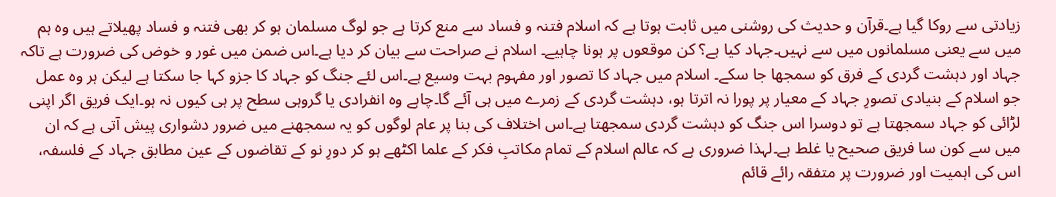زیادتی سے روکا گیا ہے۔قرآن و حدیث کی روشنی میں ثابت ہوتا ہے کہ اسلام فتنہ و فساد سے منع کرتا ہے جو لوگ مسلمان ہو کر بھی فتنہ و فساد پھیلاتے ہیں وہ ہم میں سے یعنی مسلمانوں میں سے نہیں۔جہاد کیا ہے؟ کن موقعوں پر ہونا چاہیے۔ اسلام نے صراحت سے بیان کر دیا ہے۔اس ضمن میں غور و خوض کی ضرورت ہے تاکہ جہاد اور دہشت گردی کے فرق کو سمجھا جا سکے۔ اسلام میں جہاد کا تصور اور مفہوم بہت وسیع ہے۔اس لئے جنگ کو جہاد کا جزو کہا جا سکتا ہے لیکن ہر وہ عمل جو اسلام کے بنیادی تصورِ جہاد کے معیار پر پورا نہ اترتا ہو، دہشت گردی کے زمرے میں ہی آئے گا۔چاہے وہ انفرادی یا گروہی سطح پر ہی کیوں نہ ہو۔ایک فریق اگر اپنی لڑائی کو جہاد سمجھتا ہے تو دوسرا اس جنگ کو دہشت گردی سمجھتا ہے۔اس اختلاف کی بنا پر عام لوگوں کو یہ سمجھنے میں ضرور دشواری پیش آتی ہے کہ ان میں سے کون سا فریق صحیح یا غلط ہے۔لہذا ضروری ہے کہ عالم اسلام کے تمام مکاتبِ فکر کے علما اکٹھے ہو کر دورِ نو کے تقاضوں کے عین مطابق جہاد کے فلسفہ، اس کی اہمیت اور ضرورت پر متفقہ رائے قائم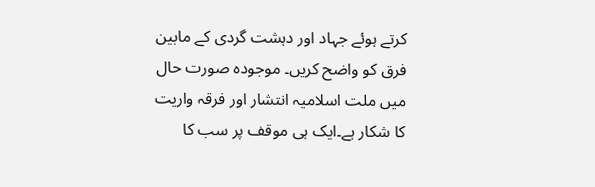کرتے ہوئے جہاد اور دہشت گردی کے مابین فرق کو واضح کریں۔ موجودہ صورت حال میں ملت اسلامیہ انتشار اور فرقہ واریت کا شکار ہے۔ایک ہی موقف پر سب کا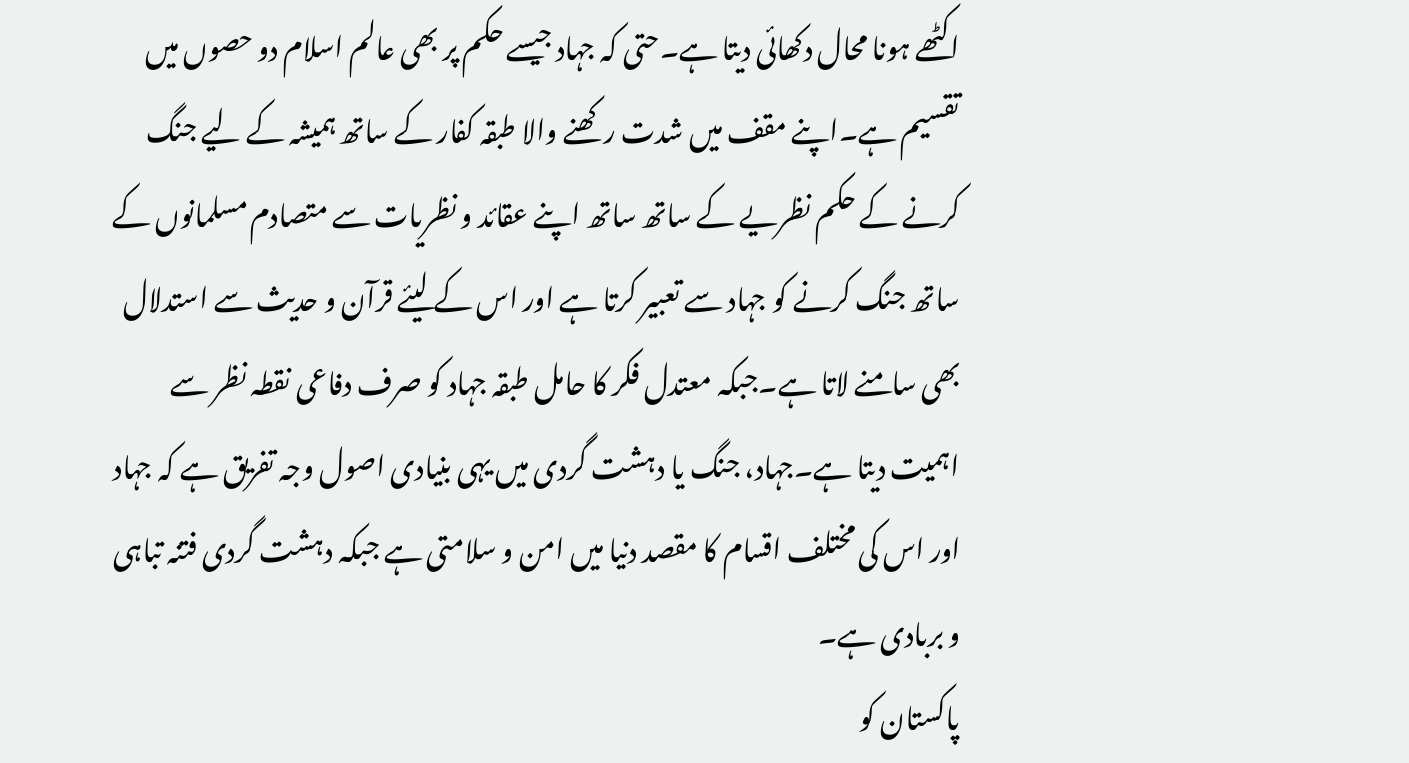اکٹھے ہونا محال دکھائی دیتا ہے۔حتی کہ جہاد جیسے حکم پر بھی عالم اسلام دو حصوں میں تقسیم ہے۔اپنے مقف میں شدت رکھنے والا طبقہ کفار کے ساتھ ہمیشہ کے لیے جنگ کرنے کے حکم نظریے کے ساتھ ساتھ اپنے عقائد و نظریات سے متصادم مسلمانوں کے ساتھ جنگ کرنے کو جہاد سے تعبیر کرتا ہے اور اس کے لیئے قرآن و حدیث سے استدلال بھی سامنے لاتا ہے۔جبکہ معتدل فکر کا حامل طبقہ جہاد کو صرف دفاعی نقطہ نظر سے اہمیت دیتا ہے۔جہاد، جنگ یا دہشت گردی میں یہی بنیادی اصول وجہ تفریق ہے کہ جہاد اور اس کی مختلف اقسام کا مقصد دنیا میں امن و سلامتی ہے جبکہ دہشت گردی فتنہ تباہی و بربادی ہے۔
پاکستان کو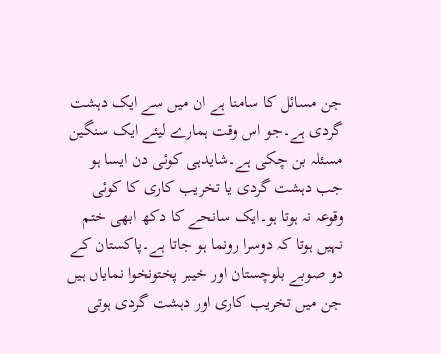جن مسائل کا سامنا ہے ان میں سے ایک دہشت گردی ہے۔جو اس وقت ہمارے لیئے ایک سنگین مسئلہ بن چکی ہے۔شایدہی کوئی دن ایسا ہو جب دہشت گردی یا تخریب کاری کا کوئی وقوعہ نہ ہوتا ہو۔ایک سانحے کا دکھ ابھی ختم نہیں ہوتا کہ دوسرا رونما ہو جاتا ہے۔پاکستان کے دو صوبے بلوچستان اور خیبر پختونخوا نمایاں ہیں جن میں تخریب کاری اور دہشت گردی ہوتی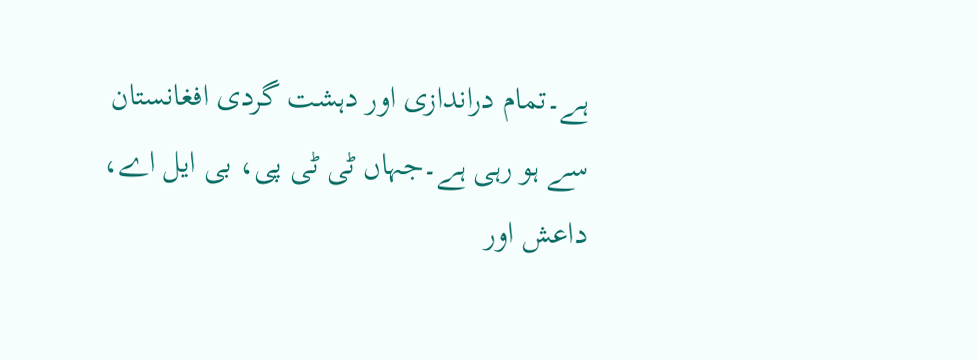ہے۔تمام دراندازی اور دہشت گردی افغانستان سے ہو رہی ہے۔جہاں ٹی ٹی پی، بی ایل اے، داعش اور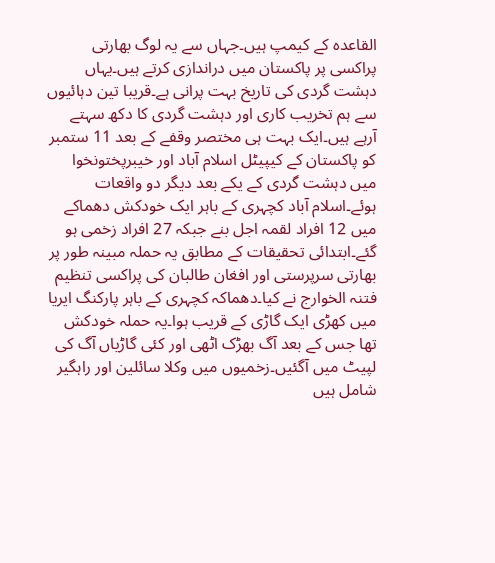القاعدہ کے کیمپ ہیں۔جہاں سے یہ لوگ بھارتی پراکسی پر پاکستان میں دراندازی کرتے ہیں۔یہاں دہشت گردی کی تاریخ بہت پرانی ہے۔قریبا تین دہائیوں سے ہم تخریب کاری اور دہشت گردی کا دکھ سہتے آرہے ہیں۔ایک بہت ہی مختصر وقفے کے بعد 11 ستمبر کو پاکستان کے کیپیٹل اسلام آباد اور خیبرپختونخوا میں دہشت گردی کے یکے بعد دیگر دو واقعات ہوئے۔اسلام آباد کچہری کے باہر ایک خودکش دھماکے میں 12 افراد لقمہ اجل بنے جبکہ 27 افراد زخمی ہو گئے۔ابتدائی تحقیقات کے مطابق یہ حملہ مبینہ طور پر بھارتی سرپرستی اور افغان طالبان کی پراکسی تنظیم فتنہ الخوارج نے کیا۔دھماکہ کچہری کے باہر پارکنگ ایریا میں کھڑی ایک گاڑی کے قریب ہوا۔یہ حملہ خودکش تھا جس کے بعد آگ بھڑک اٹھی اور کئی گاڑیاں آگ کی لپیٹ میں آگئیں۔زخمیوں میں وکلا سائلین اور راہگیر شامل ہیں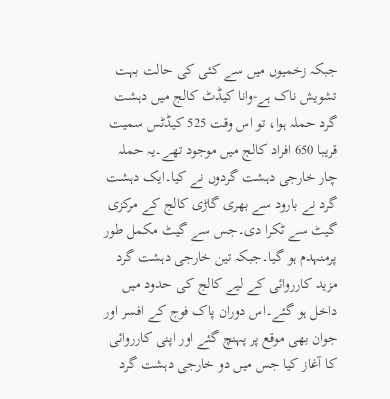جبکہ زخمیوں میں سے کئی کی حالت بہت تشویش ناک ہے-وانا کیڈٹ کالج میں دہشت گرد حملہ ہوا، تو اس وقت 525 کیڈٹس سمیت قریبا 650 افراد کالج میں موجود تھے۔یہ حملہ چار خارجی دہشت گردوں نے کیا۔ایک دہشت گرد نے بارود سے بھری گاڑی کالج کے مرکزی گیٹ سے ٹکرا دی۔جس سے گیٹ مکمل طور پرمنہدم ہو گیا۔جبکہ تین خارجی دہشت گرد مزید کارروائی کے لیے کالج کی حدود میں داخل ہو گئے۔اس دوران پاک فوج کے افسر اور جوان بھی موقع پر پہنچ گئے اور اپنی کارروائی کا آغاز کیا جس میں دو خارجی دہشت گرد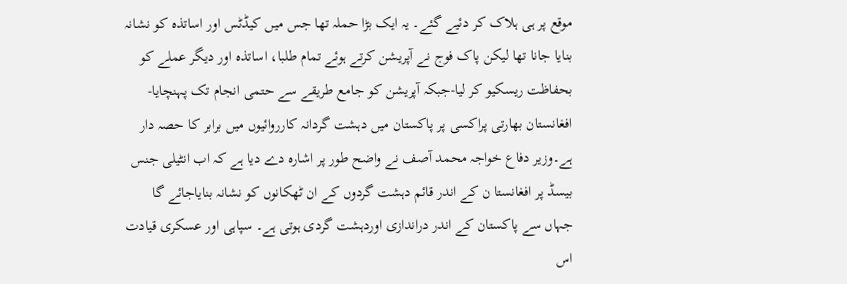موقع پر ہی ہلاک کر دئیے گئے۔ یہ ایک بڑا حملہ تھا جس میں کیڈٹس اور اساتذہ کو نشانہ بنایا جانا تھا لیکن پاک فوج نے آپریشن کرتے ہوئے تمام طلبا، اساتذہ اور دیگر عملے کو بحفاظت ریسکیو کر لیا-جبکہ آپریشن کو جامع طریقے سے حتمی انجام تک پہنچایا-افغانستان بھارتی پراکسی پر پاکستان میں دہشت گردانہ کارروائیوں میں برابر کا حصہ دار ہے۔وزیر دفاع خواجہ محمد آصف نے واضح طور پر اشارہ دے دیا ہے کہ اب انٹیلی جنس بیسڈ پر افغانستا ن کے اندر قائم دہشت گردوں کے ان ٹھکانوں کو نشانہ بنایاجائے گا جہاں سے پاکستان کے اندر دراندازی اوردہشت گردی ہوتی ہے۔ سپاہی اور عسکری قیادت اس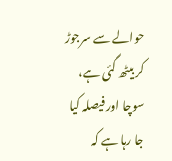حوالے سے سرجوڑ کر بیٹھ گئی ہے، سوچا اور فیصلہ کیا جا رہا ہے کہ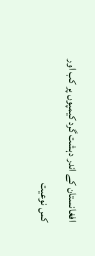افغانستان کے اندر دہشت گرد کیمپوں پر کب اور کس نوعیت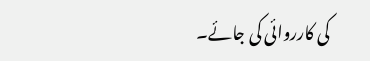کی کارروائی کی جائے۔